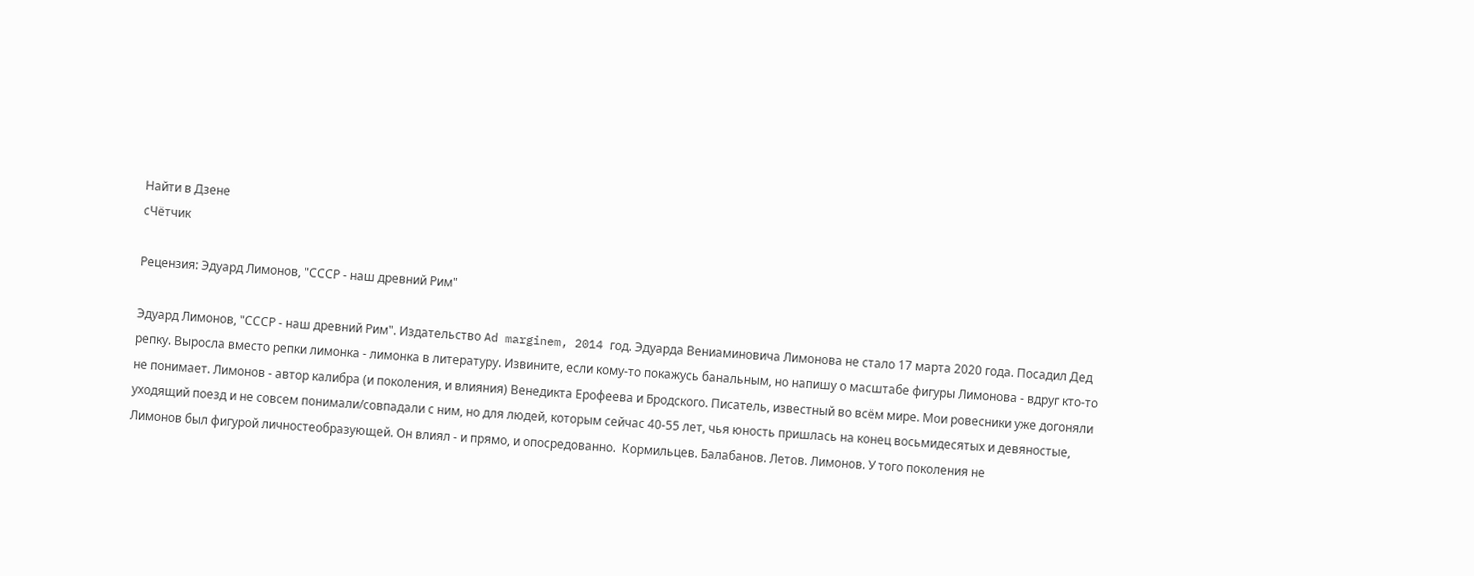Найти в Дзене
сЧётчик

Рецензия: Эдуард Лимонов, "СССР - наш древний Рим"

Эдуард Лимонов, "СССР - наш древний Рим". Издательство Ad marginem, 2014 год. Эдуарда Вениаминовича Лимонова не стало 17 марта 2020 года. Посадил Дед репку. Выросла вместо репки лимонка - лимонка в литературу. Извините, если кому-то покажусь банальным, но напишу о масштабе фигуры Лимонова - вдруг кто-то не понимает. Лимонов - автор калибра (и поколения, и влияния) Венедикта Ерофеева и Бродского. Писатель, известный во всём мире. Мои ровесники уже догоняли уходящий поезд и не совсем понимали/совпадали с ним, но для людей, которым сейчас 40-55 лет, чья юность пришлась на конец восьмидесятых и девяностые, Лимонов был фигурой личностеобразующей. Он влиял - и прямо, и опосредованно.  Кормильцев. Балабанов. Летов. Лимонов. У того поколения не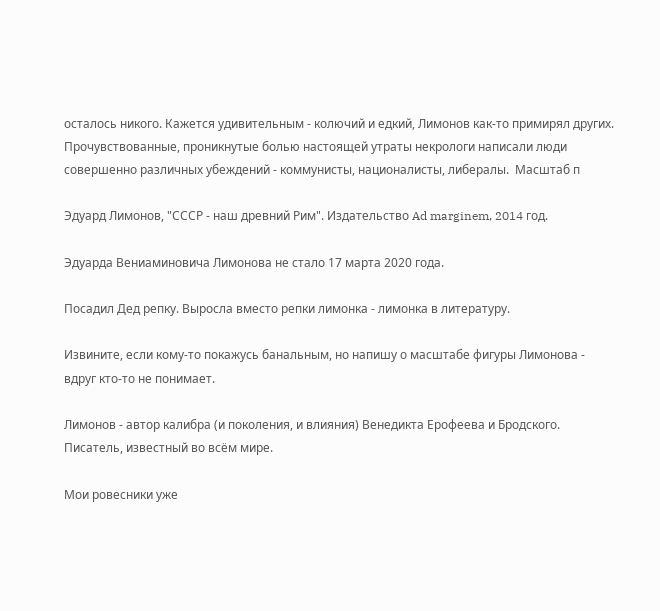осталось никого. Кажется удивительным - колючий и едкий, Лимонов как-то примирял других. Прочувствованные, проникнутые болью настоящей утраты некрологи написали люди совершенно различных убеждений - коммунисты, националисты, либералы.  Масштаб п

Эдуард Лимонов, "СССР - наш древний Рим". Издательство Ad marginem, 2014 год.

Эдуарда Вениаминовича Лимонова не стало 17 марта 2020 года.

Посадил Дед репку. Выросла вместо репки лимонка - лимонка в литературу.

Извините, если кому-то покажусь банальным, но напишу о масштабе фигуры Лимонова - вдруг кто-то не понимает.

Лимонов - автор калибра (и поколения, и влияния) Венедикта Ерофеева и Бродского. Писатель, известный во всём мире.

Мои ровесники уже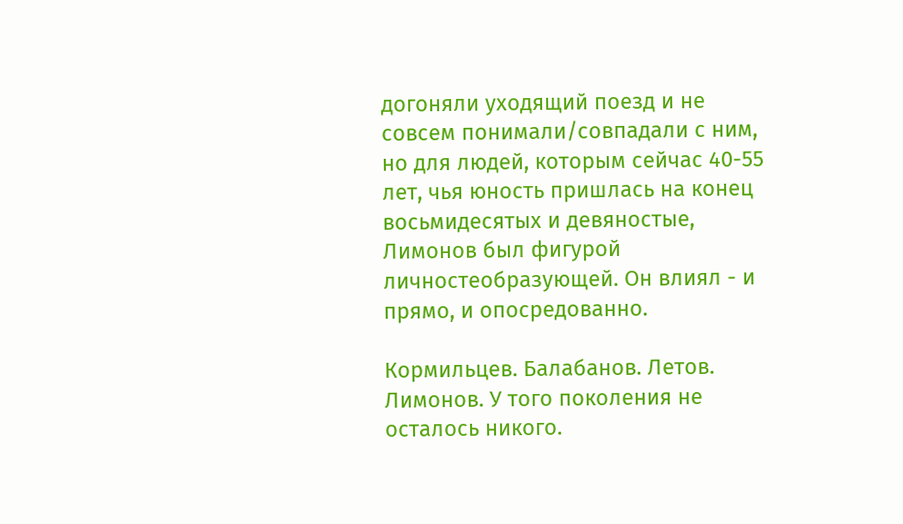догоняли уходящий поезд и не совсем понимали/совпадали с ним, но для людей, которым сейчас 40-55 лет, чья юность пришлась на конец восьмидесятых и девяностые, Лимонов был фигурой личностеобразующей. Он влиял - и прямо, и опосредованно.

Кормильцев. Балабанов. Летов. Лимонов. У того поколения не осталось никого.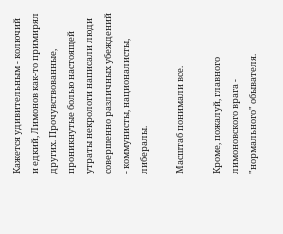Кажется удивительным - колючий и едкий, Лимонов как-то примирял других. Прочувствованные, проникнутые болью настоящей утраты некрологи написали люди совершенно различных убеждений - коммунисты, националисты, либералы.

Масштаб понимали все.

Кроме, пожалуй, главного лимоновского врага - "нормального" обывателя.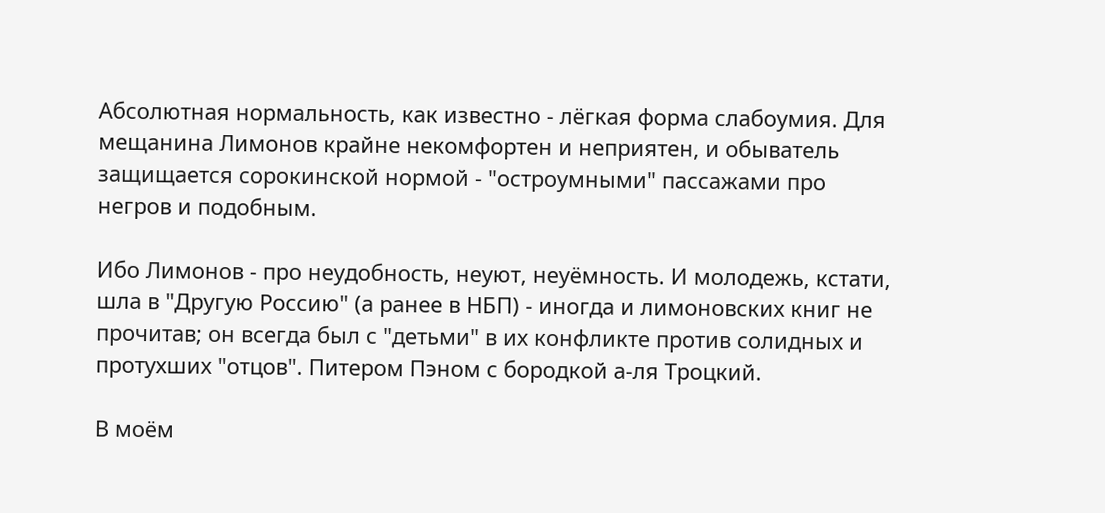Абсолютная нормальность, как известно - лёгкая форма слабоумия. Для мещанина Лимонов крайне некомфортен и неприятен, и обыватель защищается сорокинской нормой - "остроумными" пассажами про негров и подобным.

Ибо Лимонов - про неудобность, неуют, неуёмность. И молодежь, кстати, шла в "Другую Россию" (а ранее в НБП) - иногда и лимоновских книг не прочитав; он всегда был с "детьми" в их конфликте против солидных и протухших "отцов". Питером Пэном с бородкой а-ля Троцкий.

В моём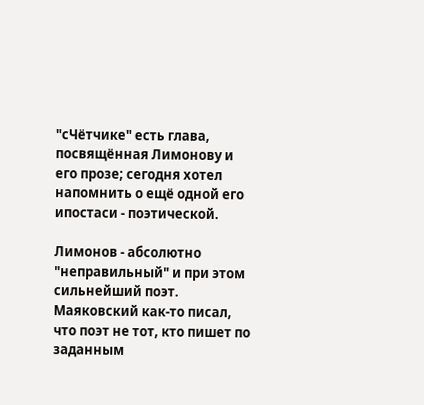"сЧётчике" есть глава, посвящённая Лимонову и его прозе; сегодня хотел напомнить о ещё одной его ипостаси - поэтической.

Лимонов - абсолютно "неправильный" и при этом сильнейший поэт. Маяковский как-то писал, что поэт не тот, кто пишет по заданным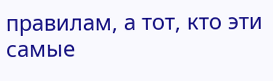правилам, а тот, кто эти самые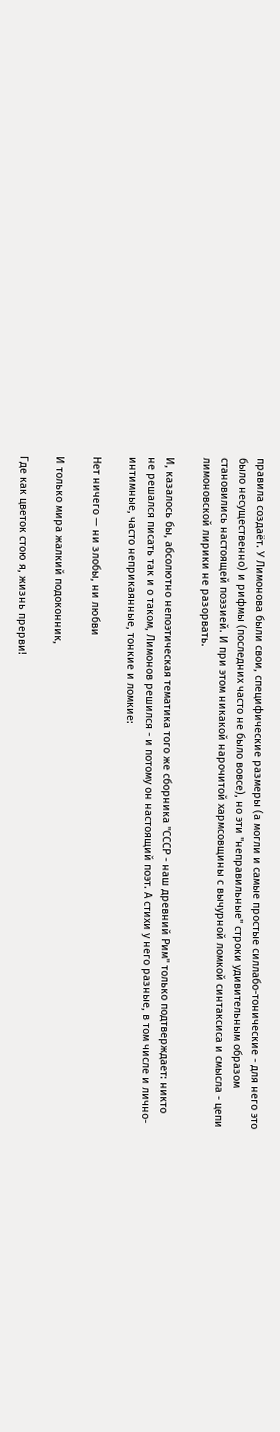правила создаёт. У Лимонова были свои, специфические размеры (а могли и самые простые силлабо-тонические - для него это было несущественно) и рифмы (последних часто не было вовсе), но эти "неправильные" строки удивительным образом становились настоящей поэзией. И при этом никакой нарочитой хармсовщины с вычурной ломкой синтаксиса и смысла - цепи лимоновской лирики не разорвать.

И, казалось бы, абсолютно непоэтическая тематика того же сборника "СССР - наш древний Рим" только подтверждает: никто не решался писать так и о таком, Лимонов решился - и потому он настоящий поэт. А стихи у него разные, в том числе и лично-интимные, часто неприкаянные, тонкие и ломкие:

Нет ничего — ни злобы, ни любви

И только мира жалкий подоконник,

Где как цветок стою я, жизнь прерви!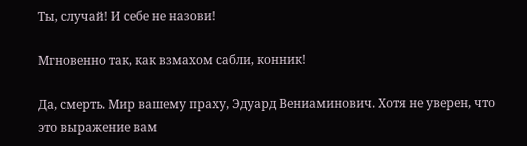Ты, случай! И себе не назови!

Мгновенно так, как взмахом сабли, конник!

Да, смерть. Мир вашему праху, Эдуард Вениаминович. Хотя не уверен, что это выражение вам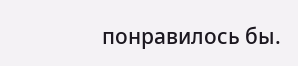понравилось бы.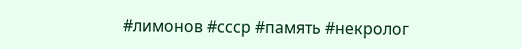#лимонов #ссср #память #некролог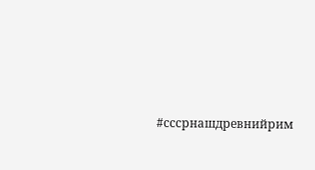#сссрнашдревнийрим